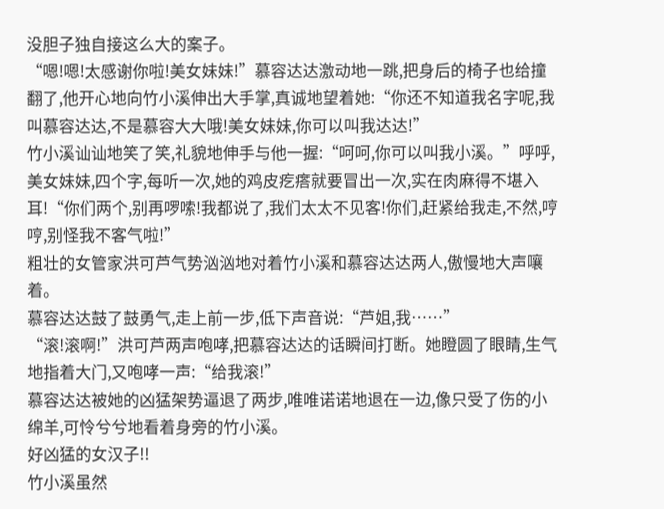没胆子独自接这么大的案子。
“嗯!嗯!太感谢你啦!美女妹妹!”慕容达达激动地一跳,把身后的椅子也给撞翻了,他开心地向竹小溪伸出大手掌,真诚地望着她:“你还不知道我名字呢,我叫慕容达达,不是慕容大大哦!美女妹妹,你可以叫我达达!”
竹小溪讪讪地笑了笑,礼貌地伸手与他一握:“呵呵,你可以叫我小溪。”呼呼,美女妹妹,四个字,每听一次,她的鸡皮疙瘩就要冒出一次,实在肉麻得不堪入耳!“你们两个,别再啰嗦!我都说了,我们太太不见客!你们,赶紧给我走,不然,哼哼,别怪我不客气啦!”
粗壮的女管家洪可芦气势汹汹地对着竹小溪和慕容达达两人,傲慢地大声嚷着。
慕容达达鼓了鼓勇气,走上前一步,低下声音说:“芦姐,我……”
“滚!滚啊!”洪可芦两声咆哮,把慕容达达的话瞬间打断。她瞪圆了眼睛,生气地指着大门,又咆哮一声:“给我滚!”
慕容达达被她的凶猛架势逼退了两步,唯唯诺诺地退在一边,像只受了伤的小绵羊,可怜兮兮地看着身旁的竹小溪。
好凶猛的女汉子!!
竹小溪虽然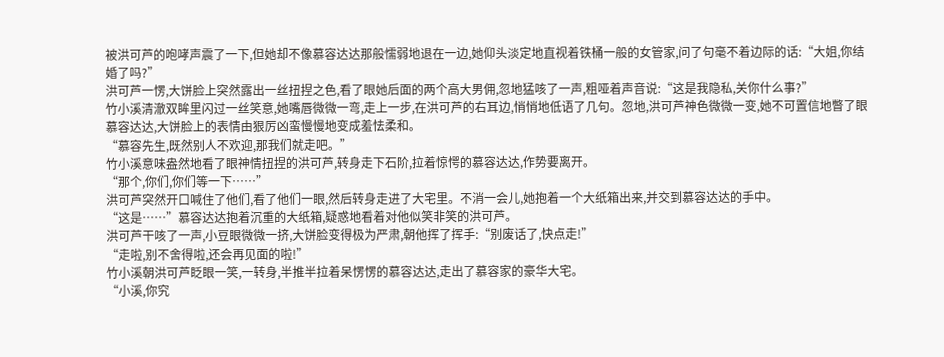被洪可芦的咆哮声震了一下,但她却不像慕容达达那般懦弱地退在一边,她仰头淡定地直视着铁桶一般的女管家,问了句毫不着边际的话:“大姐,你结婚了吗?”
洪可芦一愣,大饼脸上突然露出一丝扭捏之色,看了眼她后面的两个高大男佣,忽地猛咳了一声,粗哑着声音说:“这是我隐私,关你什么事?”
竹小溪清澈双眸里闪过一丝笑意,她嘴唇微微一弯,走上一步,在洪可芦的右耳边,悄悄地低语了几句。忽地,洪可芦神色微微一变,她不可置信地瞥了眼慕容达达,大饼脸上的表情由狠厉凶蛮慢慢地变成羞怯柔和。
“慕容先生,既然别人不欢迎,那我们就走吧。”
竹小溪意味盎然地看了眼神情扭捏的洪可芦,转身走下石阶,拉着惊愕的慕容达达,作势要离开。
“那个,你们,你们等一下……”
洪可芦突然开口喊住了他们,看了他们一眼,然后转身走进了大宅里。不消一会儿,她抱着一个大纸箱出来,并交到慕容达达的手中。
“这是……”慕容达达抱着沉重的大纸箱,疑惑地看着对他似笑非笑的洪可芦。
洪可芦干咳了一声,小豆眼微微一挤,大饼脸变得极为严肃,朝他挥了挥手:“别废话了,快点走!”
“走啦,别不舍得啦,还会再见面的啦!”
竹小溪朝洪可芦眨眼一笑,一转身,半推半拉着呆愣愣的慕容达达,走出了慕容家的豪华大宅。
“小溪,你究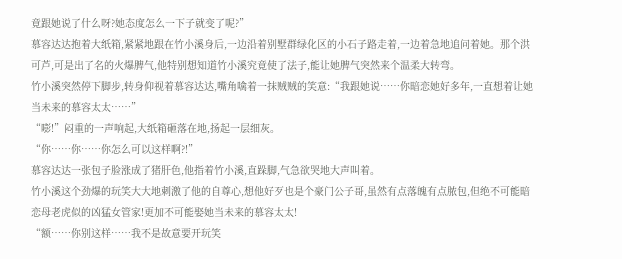竟跟她说了什么呀?她态度怎么一下子就变了呢?”
慕容达达抱着大纸箱,紧紧地跟在竹小溪身后,一边沿着别墅群绿化区的小石子路走着,一边着急地追问着她。那个洪可芦,可是出了名的火爆脾气,他特别想知道竹小溪究竟使了法子,能让她脾气突然来个温柔大转弯。
竹小溪突然停下脚步,转身仰视着慕容达达,嘴角噙着一抹贼贼的笑意:“我跟她说……你暗恋她好多年,一直想着让她当未来的慕容太太……”
“嘭!”闷重的一声响起,大纸箱砸落在地,扬起一层细灰。
“你……你……你怎么可以这样啊?!”
慕容达达一张包子脸涨成了猪肝色,他指着竹小溪,直跺脚,气急欲哭地大声叫着。
竹小溪这个劲爆的玩笑大大地刺激了他的自尊心,想他好歹也是个豪门公子哥,虽然有点落魄有点脓包,但绝不可能暗恋母老虎似的凶猛女管家!更加不可能娶她当未来的慕容太太!
“额……你别这样……我不是故意要开玩笑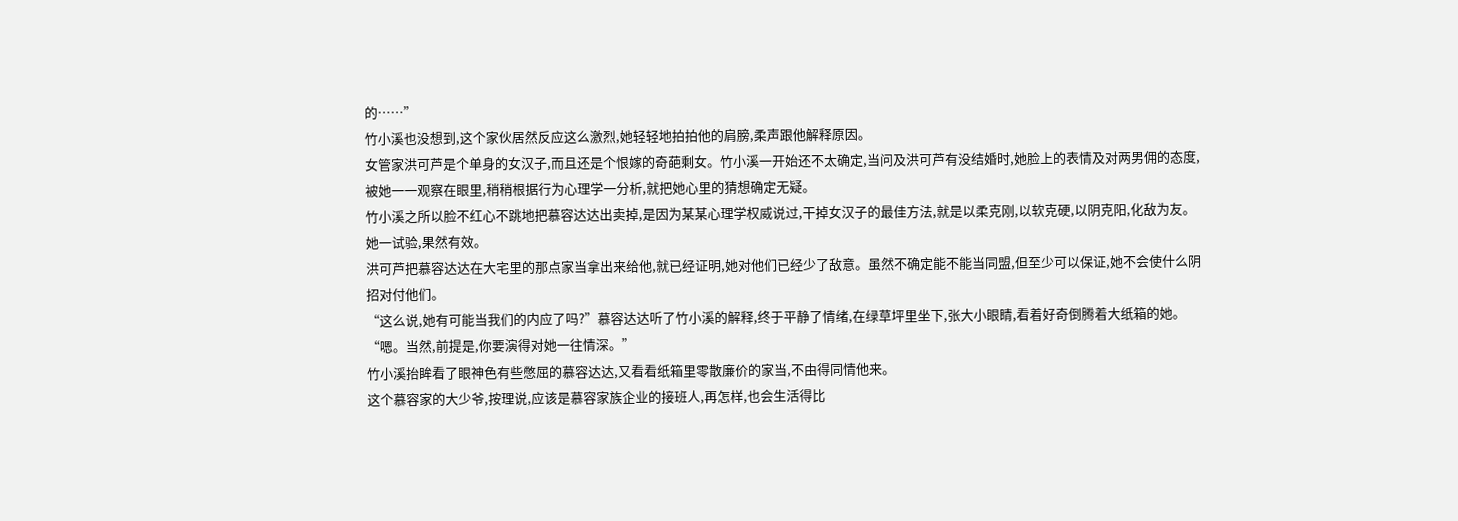的……”
竹小溪也没想到,这个家伙居然反应这么激烈,她轻轻地拍拍他的肩膀,柔声跟他解释原因。
女管家洪可芦是个单身的女汉子,而且还是个恨嫁的奇葩剩女。竹小溪一开始还不太确定,当问及洪可芦有没结婚时,她脸上的表情及对两男佣的态度,被她一一观察在眼里,稍稍根据行为心理学一分析,就把她心里的猜想确定无疑。
竹小溪之所以脸不红心不跳地把慕容达达出卖掉,是因为某某心理学权威说过,干掉女汉子的最佳方法,就是以柔克刚,以软克硬,以阴克阳,化敌为友。她一试验,果然有效。
洪可芦把慕容达达在大宅里的那点家当拿出来给他,就已经证明,她对他们已经少了敌意。虽然不确定能不能当同盟,但至少可以保证,她不会使什么阴招对付他们。
“这么说,她有可能当我们的内应了吗?”慕容达达听了竹小溪的解释,终于平静了情绪,在绿草坪里坐下,张大小眼睛,看着好奇倒腾着大纸箱的她。
“嗯。当然,前提是,你要演得对她一往情深。”
竹小溪抬眸看了眼神色有些憋屈的慕容达达,又看看纸箱里零散廉价的家当,不由得同情他来。
这个慕容家的大少爷,按理说,应该是慕容家族企业的接班人,再怎样,也会生活得比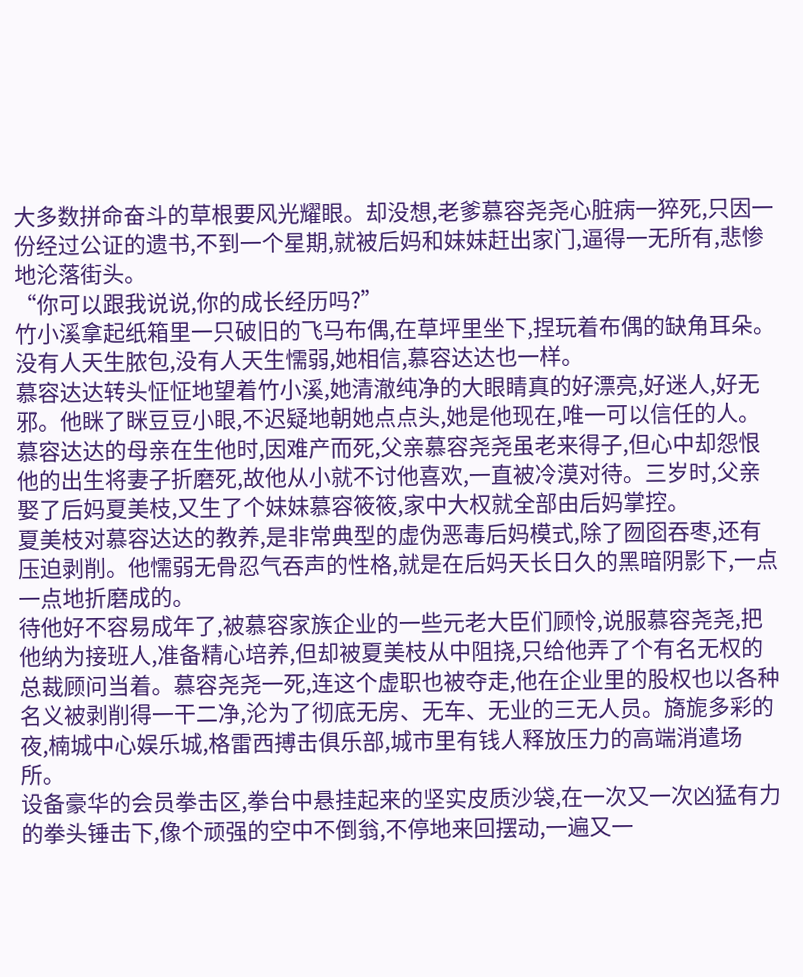大多数拼命奋斗的草根要风光耀眼。却没想,老爹慕容尧尧心脏病一猝死,只因一份经过公证的遗书,不到一个星期,就被后妈和妹妹赶出家门,逼得一无所有,悲惨地沦落街头。
“你可以跟我说说,你的成长经历吗?”
竹小溪拿起纸箱里一只破旧的飞马布偶,在草坪里坐下,捏玩着布偶的缺角耳朵。没有人天生脓包,没有人天生懦弱,她相信,慕容达达也一样。
慕容达达转头怔怔地望着竹小溪,她清澈纯净的大眼睛真的好漂亮,好迷人,好无邪。他眯了眯豆豆小眼,不迟疑地朝她点点头,她是他现在,唯一可以信任的人。
慕容达达的母亲在生他时,因难产而死,父亲慕容尧尧虽老来得子,但心中却怨恨他的出生将妻子折磨死,故他从小就不讨他喜欢,一直被冷漠对待。三岁时,父亲娶了后妈夏美枝,又生了个妹妹慕容筱筱,家中大权就全部由后妈掌控。
夏美枝对慕容达达的教养,是非常典型的虚伪恶毒后妈模式,除了囫囵吞枣,还有压迫剥削。他懦弱无骨忍气吞声的性格,就是在后妈天长日久的黑暗阴影下,一点一点地折磨成的。
待他好不容易成年了,被慕容家族企业的一些元老大臣们顾怜,说服慕容尧尧,把他纳为接班人,准备精心培养,但却被夏美枝从中阻挠,只给他弄了个有名无权的总裁顾问当着。慕容尧尧一死,连这个虚职也被夺走,他在企业里的股权也以各种名义被剥削得一干二净,沦为了彻底无房、无车、无业的三无人员。旖旎多彩的夜,楠城中心娱乐城,格雷西搏击俱乐部,城市里有钱人释放压力的高端消遣场所。
设备豪华的会员拳击区,拳台中悬挂起来的坚实皮质沙袋,在一次又一次凶猛有力的拳头锤击下,像个顽强的空中不倒翁,不停地来回摆动,一遍又一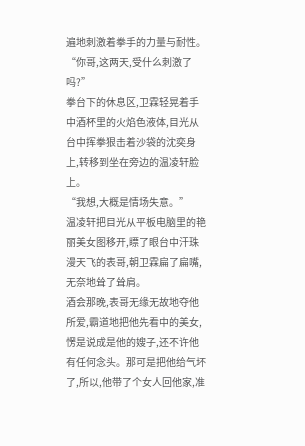遍地刺激着拳手的力量与耐性。
“你哥,这两天,受什么刺激了吗?”
拳台下的休息区,卫霖轻晃着手中酒杯里的火焰色液体,目光从台中挥拳狠击着沙袋的沈奕身上,转移到坐在旁边的温凌轩脸上。
“我想,大概是情场失意。”
温凌轩把目光从平板电脑里的艳丽美女图移开,瞟了眼台中汗珠漫天飞的表哥,朝卫霖扁了扁嘴,无奈地耸了耸肩。
酒会那晚,表哥无缘无故地夺他所爱,霸道地把他先看中的美女,愣是说成是他的嫂子,还不许他有任何念头。那可是把他给气坏了,所以,他带了个女人回他家,准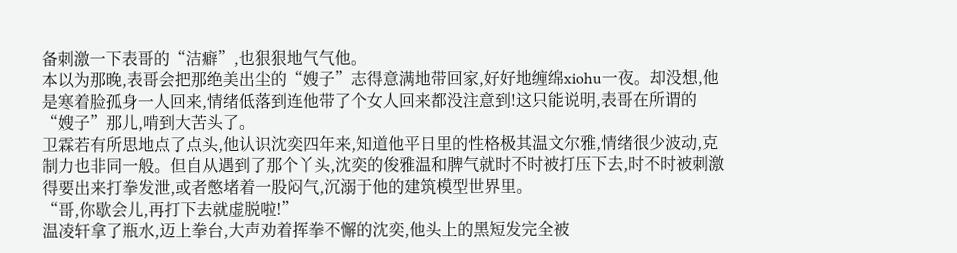备刺激一下表哥的“洁癖”,也狠狠地气气他。
本以为那晚,表哥会把那绝美出尘的“嫂子”志得意满地带回家,好好地缠绵xiohu一夜。却没想,他是寒着脸孤身一人回来,情绪低落到连他带了个女人回来都没注意到!这只能说明,表哥在所谓的“嫂子”那儿,啃到大苦头了。
卫霖若有所思地点了点头,他认识沈奕四年来,知道他平日里的性格极其温文尔雅,情绪很少波动,克制力也非同一般。但自从遇到了那个丫头,沈奕的俊雅温和脾气就时不时被打压下去,时不时被刺激得要出来打拳发泄,或者憋堵着一股闷气,沉溺于他的建筑模型世界里。
“哥,你歇会儿,再打下去就虚脱啦!”
温凌轩拿了瓶水,迈上拳台,大声劝着挥拳不懈的沈奕,他头上的黑短发完全被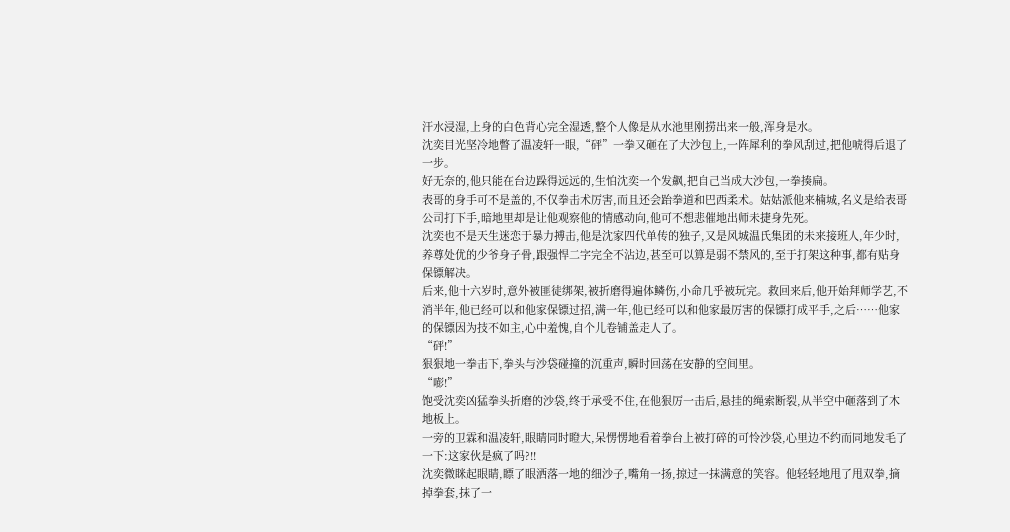汗水浸湿,上身的白色背心完全湿透,整个人像是从水池里刚捞出来一般,浑身是水。
沈奕目光坚冷地瞥了温凌轩一眼,“砰”一拳又砸在了大沙包上,一阵犀利的拳风刮过,把他唬得后退了一步。
好无奈的,他只能在台边跺得远远的,生怕沈奕一个发飙,把自己当成大沙包,一拳揍扁。
表哥的身手可不是盖的,不仅拳击术厉害,而且还会跆拳道和巴西柔术。姑姑派他来楠城,名义是给表哥公司打下手,暗地里却是让他观察他的情感动向,他可不想悲催地出师未捷身先死。
沈奕也不是天生迷恋于暴力搏击,他是沈家四代单传的独子,又是风城温氏集团的未来接班人,年少时,养尊处优的少爷身子骨,跟强悍二字完全不沾边,甚至可以算是弱不禁风的,至于打架这种事,都有贴身保镖解决。
后来,他十六岁时,意外被匪徒绑架,被折磨得遍体鳞伤,小命几乎被玩完。救回来后,他开始拜师学艺,不消半年,他已经可以和他家保镖过招,满一年,他已经可以和他家最厉害的保镖打成平手,之后……他家的保镖因为技不如主,心中羞愧,自个儿卷铺盖走人了。
“砰!”
狠狠地一拳击下,拳头与沙袋碰撞的沉重声,瞬时回荡在安静的空间里。
“嘭!”
饱受沈奕凶猛拳头折磨的沙袋,终于承受不住,在他狠厉一击后,悬挂的绳索断裂,从半空中砸落到了木地板上。
一旁的卫霖和温凌轩,眼睛同时瞪大,呆愣愣地看着拳台上被打碎的可怜沙袋,心里边不约而同地发毛了一下:这家伙是疯了吗?!!
沈奕微眯起眼睛,瞟了眼洒落一地的细沙子,嘴角一扬,掠过一抹满意的笑容。他轻轻地甩了甩双拳,摘掉拳套,抹了一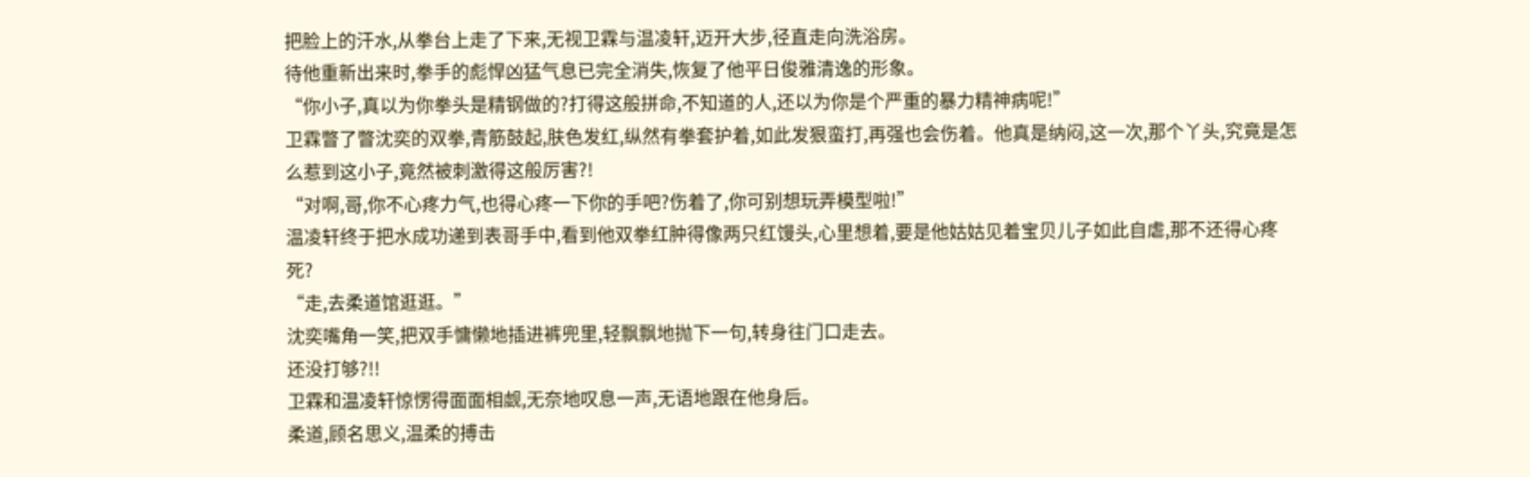把脸上的汗水,从拳台上走了下来,无视卫霖与温凌轩,迈开大步,径直走向洗浴房。
待他重新出来时,拳手的彪悍凶猛气息已完全消失,恢复了他平日俊雅清逸的形象。
“你小子,真以为你拳头是精钢做的?打得这般拼命,不知道的人,还以为你是个严重的暴力精神病呢!”
卫霖瞥了瞥沈奕的双拳,青筋鼓起,肤色发红,纵然有拳套护着,如此发狠蛮打,再强也会伤着。他真是纳闷,这一次,那个丫头,究竟是怎么惹到这小子,竟然被刺激得这般厉害?!
“对啊,哥,你不心疼力气,也得心疼一下你的手吧?伤着了,你可别想玩弄模型啦!”
温凌轩终于把水成功递到表哥手中,看到他双拳红肿得像两只红馒头,心里想着,要是他姑姑见着宝贝儿子如此自虐,那不还得心疼死?
“走,去柔道馆逛逛。”
沈奕嘴角一笑,把双手慵懒地插进裤兜里,轻飘飘地抛下一句,转身往门口走去。
还没打够?!!
卫霖和温凌轩惊愣得面面相觑,无奈地叹息一声,无语地跟在他身后。
柔道,顾名思义,温柔的搏击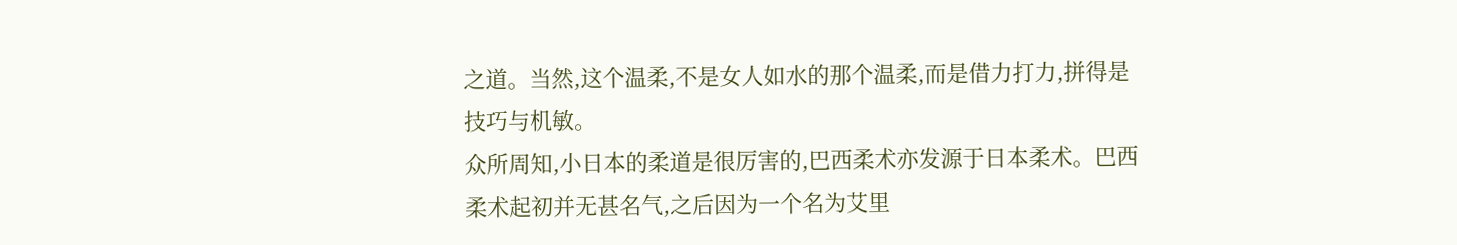之道。当然,这个温柔,不是女人如水的那个温柔,而是借力打力,拼得是技巧与机敏。
众所周知,小日本的柔道是很厉害的,巴西柔术亦发源于日本柔术。巴西柔术起初并无甚名气,之后因为一个名为艾里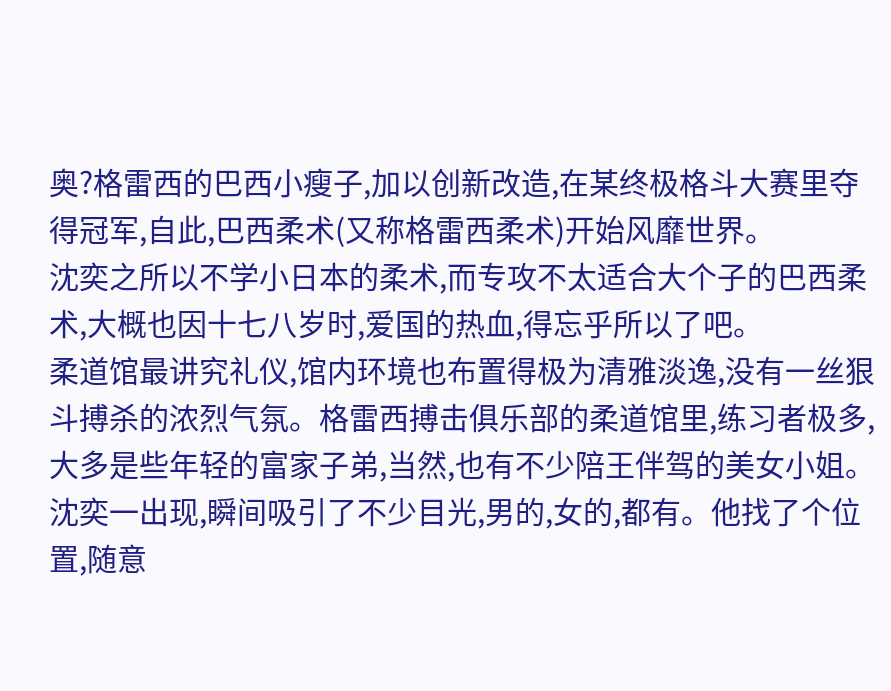奥?格雷西的巴西小瘦子,加以创新改造,在某终极格斗大赛里夺得冠军,自此,巴西柔术(又称格雷西柔术)开始风靡世界。
沈奕之所以不学小日本的柔术,而专攻不太适合大个子的巴西柔术,大概也因十七八岁时,爱国的热血,得忘乎所以了吧。
柔道馆最讲究礼仪,馆内环境也布置得极为清雅淡逸,没有一丝狠斗搏杀的浓烈气氛。格雷西搏击俱乐部的柔道馆里,练习者极多,大多是些年轻的富家子弟,当然,也有不少陪王伴驾的美女小姐。
沈奕一出现,瞬间吸引了不少目光,男的,女的,都有。他找了个位置,随意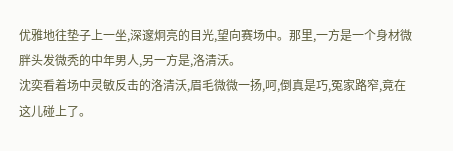优雅地往垫子上一坐,深邃炯亮的目光,望向赛场中。那里,一方是一个身材微胖头发微秃的中年男人,另一方是,洛清沃。
沈奕看着场中灵敏反击的洛清沃,眉毛微微一扬,呵,倒真是巧,冤家路窄,竟在这儿碰上了。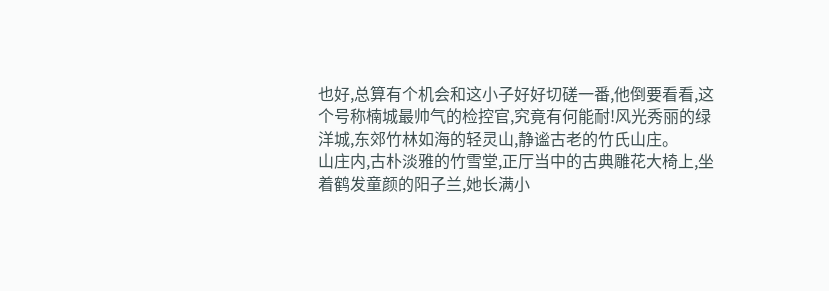也好,总算有个机会和这小子好好切磋一番,他倒要看看,这个号称楠城最帅气的检控官,究竟有何能耐!风光秀丽的绿洋城,东郊竹林如海的轻灵山,静谧古老的竹氏山庄。
山庄内,古朴淡雅的竹雪堂,正厅当中的古典雕花大椅上,坐着鹤发童颜的阳子兰,她长满小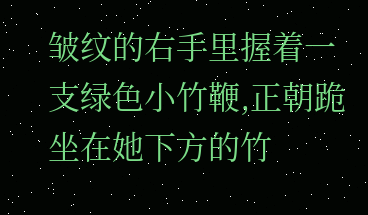皱纹的右手里握着一支绿色小竹鞭,正朝跪坐在她下方的竹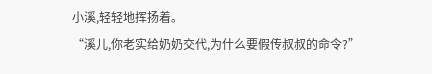小溪,轻轻地挥扬着。
“溪儿,你老实给奶奶交代,为什么要假传叔叔的命令?”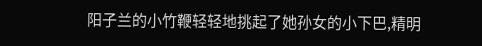阳子兰的小竹鞭轻轻地挑起了她孙女的小下巴,精明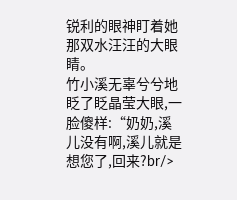锐利的眼神盯着她那双水汪汪的大眼睛。
竹小溪无辜兮兮地眨了眨晶莹大眼,一脸傻样:“奶奶,溪儿没有啊,溪儿就是想您了,回来?br/>